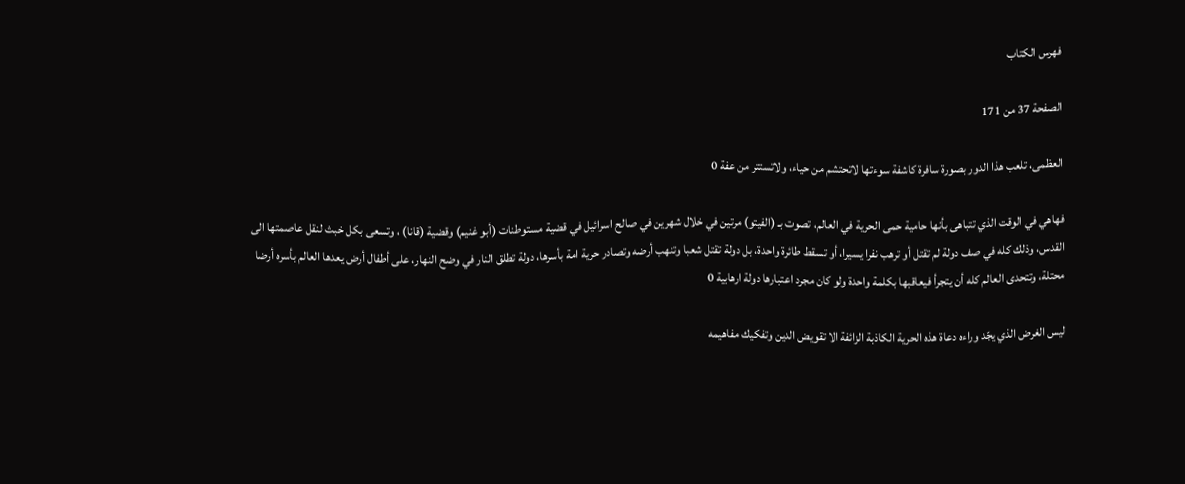فهرس الكتاب

الصفحة 37 من 171

العظمى، تلعب هذا الدور بصورة سافرة كاشفة سوءتها لاتحتشم من حياء، ولاتستتر من عفة 0

فهاهي في الوقت الذي تتباهى بأنها حامية حمى الحرية في العالم، تصوت بـ (الفيتو) مرتين في خلال شهرين في صالح اسرائيل في قضية مستوطنات (أبو غنيم) وقضية (قانا) ، وتسعى بكل خبث لنقل عاصمتها الى القدس، وذلك كله في صف دولة لم تقتل أو ترهب نفرا يسيرا، أو تسقط طائرة واحدة، بل دولة تقتل شعبا وتنهب أرضه وتصادر حرية امة بأسرها، دولة تطلق النار في وضح النهار، على أطفال أرض يعدها العالم بأسره أرضا محتلة، وتتحدى العالم كله أن يتجرأ فيعاقبها بكلمة واحدة ولو كان مجرد اعتبارها دولة ارهابية 0

ليس الغرض الذي يجّد وراءه دعاة هذه الحرية الكاذبة الزائفة الا تقويض الدين وتفكيك مفاهيمه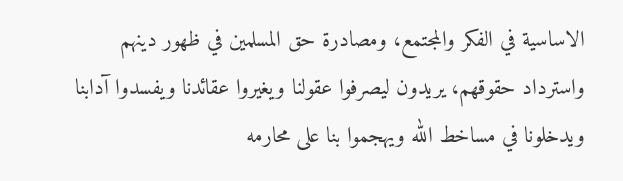الاساسية في الفكر والمجتمع، ومصادرة حق المسلمين في ظهور دينهم واسترداد حقوقهم، يريدون ليصرفوا عقولنا ويغيروا عقائدنا ويفسدوا آدابنا ويدخلونا في مساخط الله ويهجموا بنا على محارمه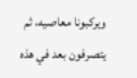ويركبونا معاصيه، ثم يتصرفون بعد في هذه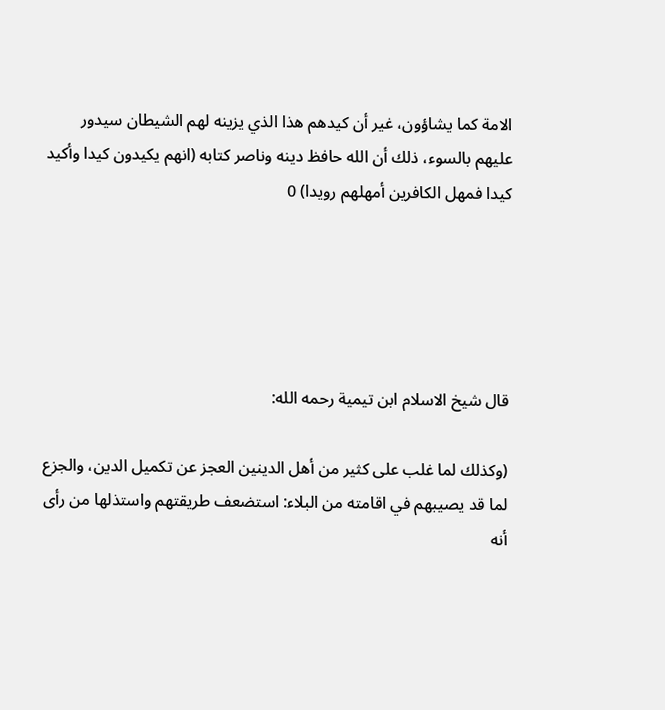الامة كما يشاؤون، غير أن كيدهم هذا الذي يزينه لهم الشيطان سيدور عليهم بالسوء، ذلك أن الله حافظ دينه وناصر كتابه (انهم يكيدون كيدا وأكيد كيدا فمهل الكافرين أمهلهم رويدا) 0





قال شيخ الاسلام ابن تيمية رحمه الله:

(وكذلك لما غلب على كثير من أهل الدينين العجز عن تكميل الدين، والجزع لما قد يصيبهم في اقامته من البلاء: استضعف طريقتهم واستذلها من رأى أنه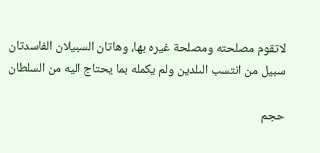لاتقوم مصلحته ومصلحة غيره بها، وهاتان السبيلان الفاسدتان سبيل من انتسب الىلدين ولم يكمله بما يحتاج اليه من السلطان

حجم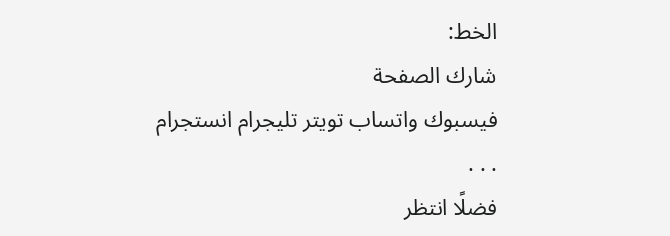الخط:
شارك الصفحة
فيسبوك واتساب تويتر تليجرام انستجرام
. . .
فضلًا انتظر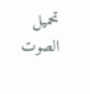تحميل الصوت